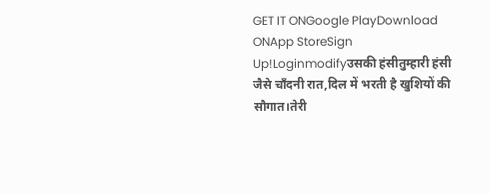GET IT ONGoogle PlayDownload ONApp StoreSign Up!Loginmodifyउसकी हंसीतुम्हारी हंसी जैसे चाँदनी रात,दिल में भरती है खुशियों की सौगात।तेरी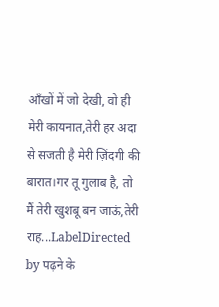आँखों में जो देखी, वो ही मेरी कायनात,तेरी हर अदा से सजती है मेरी ज़िंदगी की बारात।गर तू गुलाब है, तो मैं तेरी खुशबू बन जाऊं,तेरी राह...LabelDirected by पढ़ने के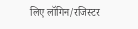लिए लॉगिन/रजिस्टर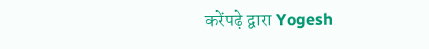करेंपढ़े द्वारा Yogesh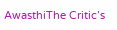AwasthiThe Critic’s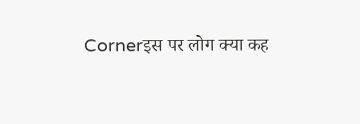Cornerइस पर लोग क्या कह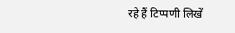रहे हैं टिप्पणी लिखें